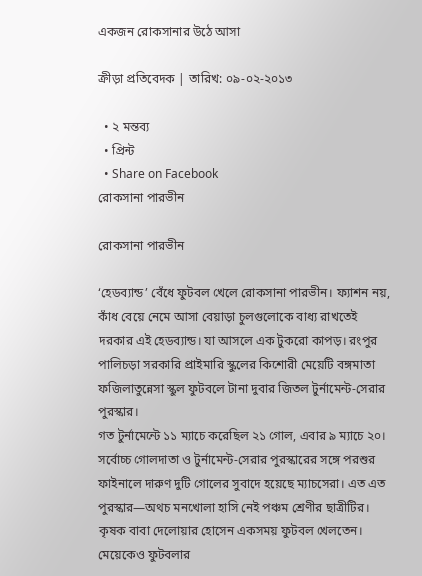একজন রোকসানার উঠে আসা

ক্রীড়া প্রতিবেদক | তারিখ: ০৯-০২-২০১৩

  • ২ মন্তব্য
  • প্রিন্ট
  • Share on Facebook
রোকসানা পারভীন

রোকসানা পারভীন

‘হেডব্যান্ড’ বেঁধে ফুটবল খেলে রোকসানা পারভীন। ফ্যাশন নয়, কাঁধ বেয়ে নেমে আসা বেয়াড়া চুলগুলোকে বাধ্য রাখতেই দরকার এই হেডব্যান্ড। যা আসলে এক টুকরো কাপড়। রংপুর পালিচড়া সরকারি প্রাইমারি স্কুলের কিশোরী মেয়েটি বঙ্গমাতা ফজিলাতুন্নেসা স্কুল ফুটবলে টানা দুবার জিতল টুর্নামেন্ট-সেরার পুরস্কার।
গত টুর্নামেন্টে ১১ ম্যাচে করেছিল ২১ গোল, এবার ৯ ম্যাচে ২০। সর্বোচ্চ গোলদাতা ও টুর্নামেন্ট-সেরার পুরস্কারের সঙ্গে পরশুর ফাইনালে দারুণ দুটি গোলের সুবাদে হয়েছে ম্যাচসেরা। এত এত পুরস্কার—অথচ মনখোলা হাসি নেই পঞ্চম শ্রেণীর ছাত্রীটির। কৃষক বাবা দেলোয়ার হোসেন একসময় ফুটবল খেলতেন। মেয়েকেও ফুটবলার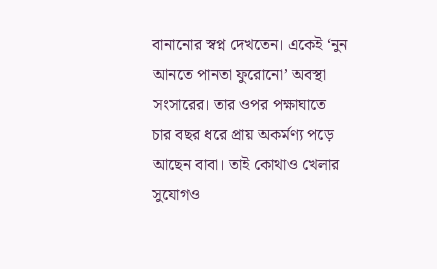বানানোর স্বপ্ন দেখতেন। একেই ‘নুন আনতে পানতা ফুরোনো’ অবস্থা সংসারের। তার ওপর পক্ষাঘাতে চার বছর ধরে প্রায় অকর্মণ্য পড়ে আছেন বাবা। তাই কোথাও খেলার সুযোগও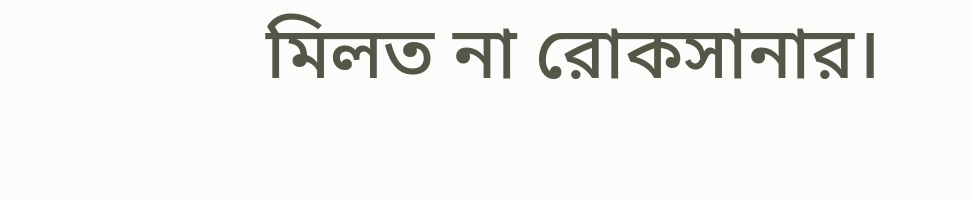মিলত না রোকসানার।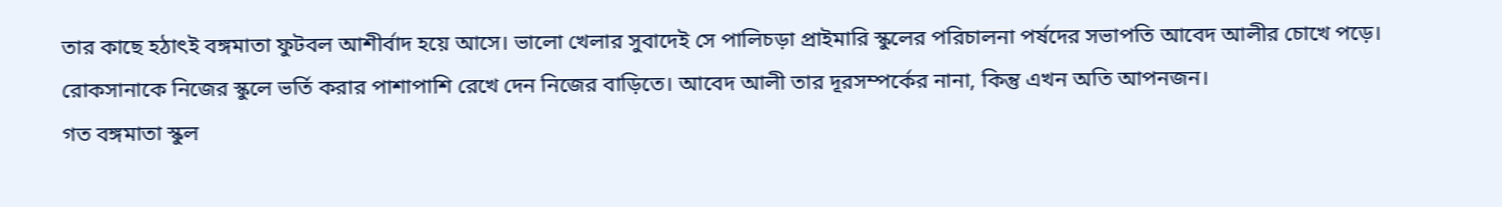তার কাছে হঠাৎই বঙ্গমাতা ফুটবল আশীর্বাদ হয়ে আসে। ভালো খেলার সুবাদেই সে পালিচড়া প্রাইমারি স্কুলের পরিচালনা পর্ষদের সভাপতি আবেদ আলীর চোখে পড়ে। রোকসানাকে নিজের স্কুলে ভর্তি করার পাশাপাশি রেখে দেন নিজের বাড়িতে। আবেদ আলী তার দূরসম্পর্কের নানা, কিন্তু এখন অতি আপনজন।
গত বঙ্গমাতা স্কুল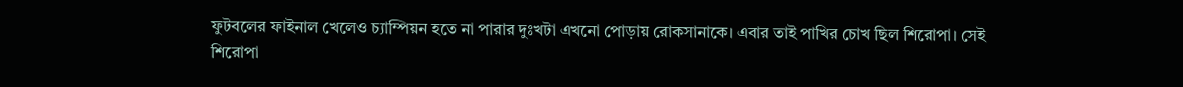ফুটবলের ফাইনাল খেলেও চ্যাম্পিয়ন হতে না পারার দুঃখটা এখনো পোড়ায় রোকসানাকে। এবার তাই পাখির চোখ ছিল শিরোপা। সেই শিরোপা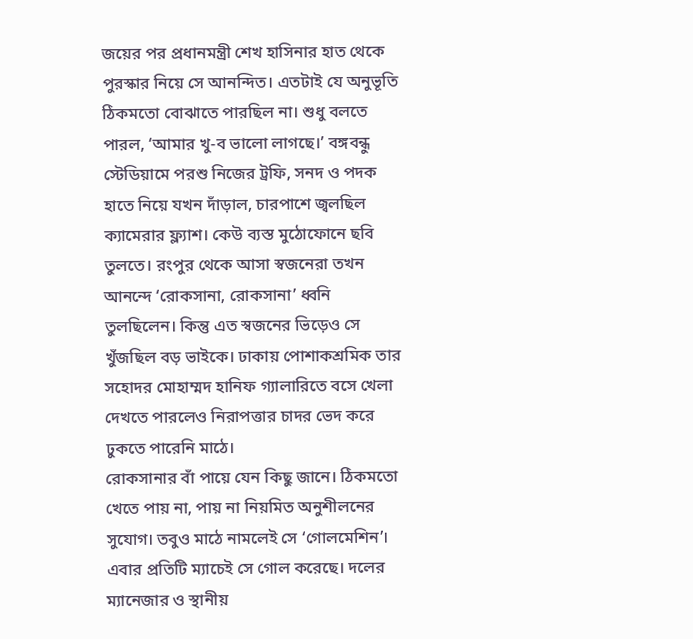জয়ের পর প্রধানমন্ত্রী শেখ হাসিনার হাত থেকে পুরস্কার নিয়ে সে আনন্দিত। এতটাই যে অনুভূতি ঠিকমতো বোঝাতে পারছিল না। শুধু বলতে পারল, ‘আমার খু-ব ভালো লাগছে।’ বঙ্গবন্ধু স্টেডিয়ামে পরশু নিজের ট্রফি, সনদ ও পদক হাতে নিয়ে যখন দাঁড়াল, চারপাশে জ্বলছিল ক্যামেরার ফ্ল্যাশ। কেউ ব্যস্ত মুঠোফোনে ছবি তুলতে। রংপুর থেকে আসা স্বজনেরা তখন আনন্দে ‘রোকসানা, রোকসানা’ ধ্বনি তুলছিলেন। কিন্তু এত স্বজনের ভিড়েও সে খুঁজছিল বড় ভাইকে। ঢাকায় পোশাকশ্রমিক তার সহোদর মোহাম্মদ হানিফ গ্যালারিতে বসে খেলা দেখতে পারলেও নিরাপত্তার চাদর ভেদ করে ঢুকতে পারেনি মাঠে।
রোকসানার বাঁ পায়ে যেন কিছু জানে। ঠিকমতো খেতে পায় না, পায় না নিয়মিত অনুশীলনের সুযোগ। তবুও মাঠে নামলেই সে ‘গোলমেশিন’। এবার প্রতিটি ম্যাচেই সে গোল করেছে। দলের ম্যানেজার ও স্থানীয়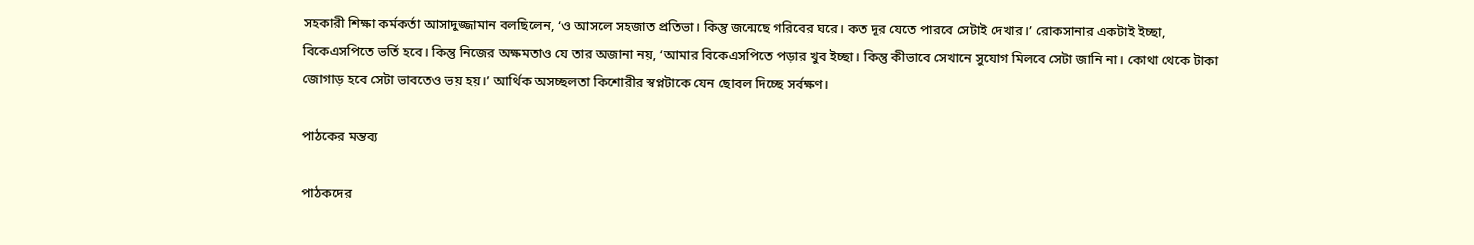সহকারী শিক্ষা কর্মকর্তা আসাদুজ্জামান বলছিলেন, ‘ও আসলে সহজাত প্রতিভা। কিন্তু জন্মেছে গরিবের ঘরে। কত দূর যেতে পারবে সেটাই দেখার।’ রোকসানার একটাই ইচ্ছা, বিকেএসপিতে ভর্তি হবে। কিন্তু নিজের অক্ষমতাও যে তার অজানা নয়, ‘আমার বিকেএসপিতে পড়ার খুব ইচ্ছা। কিন্তু কীভাবে সেখানে সুযোগ মিলবে সেটা জানি না। কোথা থেকে টাকা জোগাড় হবে সেটা ভাবতেও ভয় হয়।’ আর্থিক অসচ্ছলতা কিশোরীর স্বপ্নটাকে যেন ছোবল দিচ্ছে সর্বক্ষণ।

পাঠকের মন্তব্য

পাঠকদের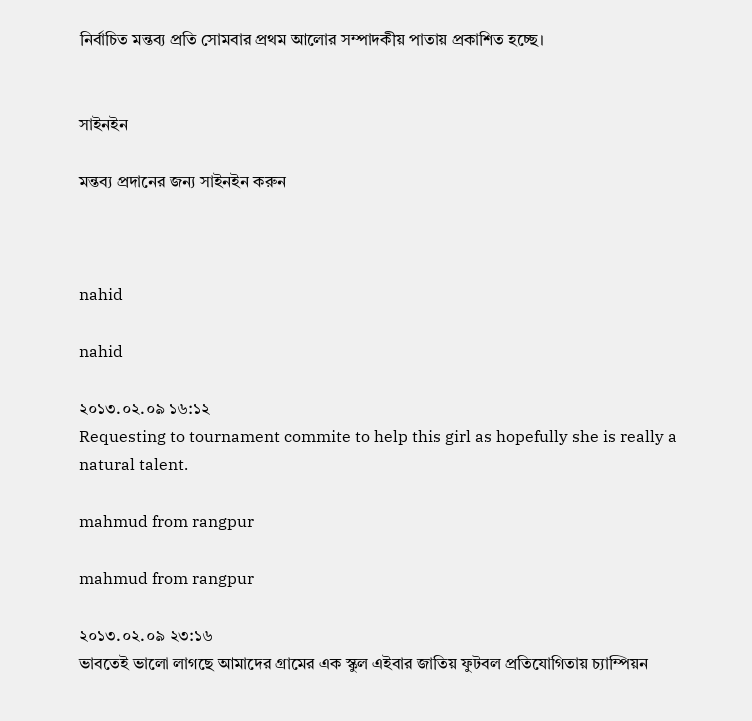নির্বাচিত মন্তব্য প্রতি সোমবার প্রথম আলোর সম্পাদকীয় পাতায় প্রকাশিত হচ্ছে।


সাইনইন

মন্তব্য প্রদানের জন্য সাইনইন করুন



nahid

nahid

২০১৩.০২.০৯ ১৬:১২
Requesting to tournament commite to help this girl as hopefully she is really a natural talent.

mahmud from rangpur

mahmud from rangpur

২০১৩.০২.০৯ ২৩:১৬
ভাবতেই ভালো লাগছে আমাদের গ্রামের এক স্কুল এইবার জাতিয় ফুটবল প্রতিযোগিতায় চ্যাম্পিয়ন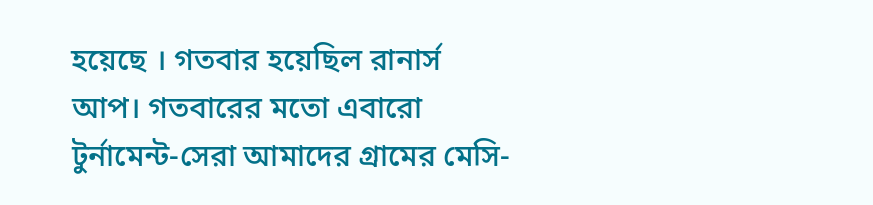হয়েছে । গতবার হয়েছিল রানার্স আপ। গতবারের মতো এবারো টুর্নামেন্ট-সেরা আমাদের গ্রামের মেসি-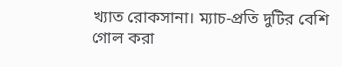খ্যাত রোকসানা। ম্যাচ-প্রতি দুটির বেশি গোল করা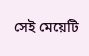সেই মেয়েটি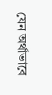যেন অর্থাভাবে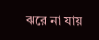ঝরে না যায়